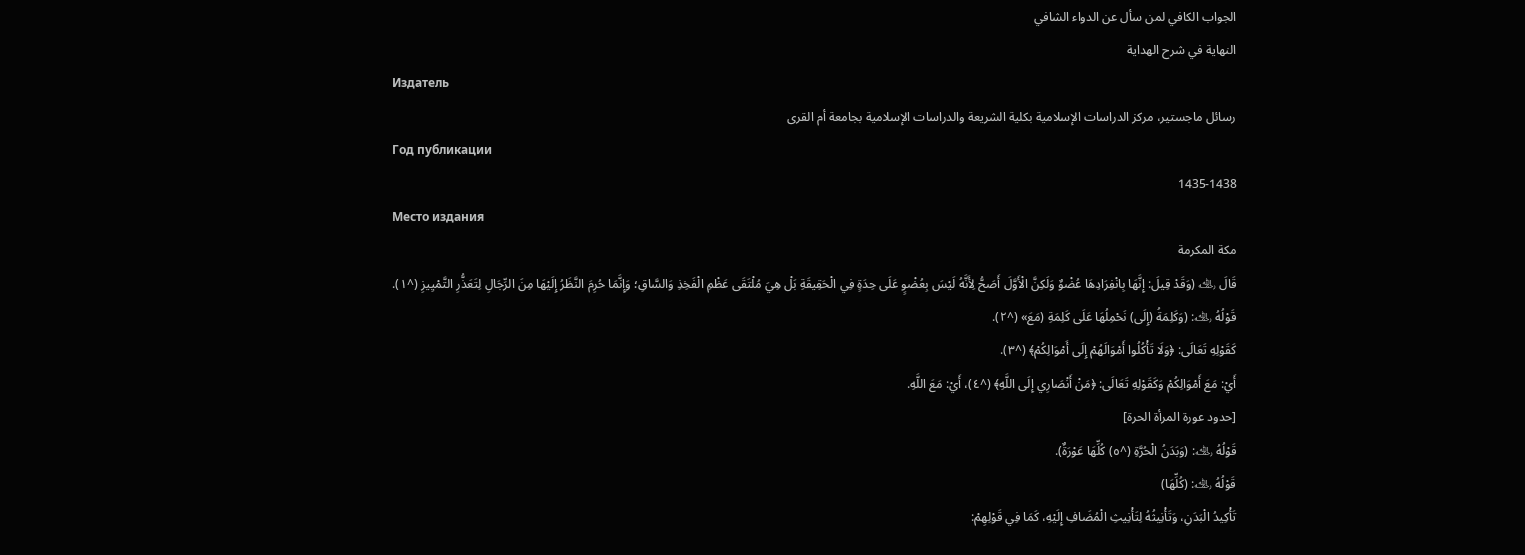الجواب الكافي لمن سأل عن الدواء الشافي
النهاية في شرح الهداية
Издатель
رسائل ماجستير، مركز الدراسات الإسلامية بكلية الشريعة والدراسات الإسلامية بجامعة أم القرى
Год публикации
1435-1438
Место издания
مكة المكرمة
قَالَ ﵀ (وَقَدْ قِيلَ: إِنَّهَا بِانْفِرَادِهَا عُضْوٌ وَلَكِنَّ الْأَوَّلَ أَصَحُّ لِأَنَّهُ لَيْسَ بِعُضْوٍ عَلَى حِدَةٍ فِي الْحَقِيقَةِ بَلْ هِيَ مُلْتَقَى عَظْمِ الْفَخِذِ وَالسَّاقِ؛ وَإِنَّمَا حُرِمَ النَّظَرُ إِلَيْهَا مِنَ الرِّجَالِ لِتَعَذُّرِ التَّمْيِيزِ (^١).
قَوْلُهُ ﵀: (وَكَلِمَةُ (إِلَى) نَحْمِلُهَا عَلَى كَلِمَةِ (مَعَ» (^٢).
كَقَوْلِهِ تَعَالَى: ﴿وَلَا تَأْكُلُوا أَمْوَالَهُمْ إِلَى أَمْوَالِكُمْ﴾ (^٣).
أَيْ: مَعَ أَمْوَالِكُمْ وَكَقَوْلِهِ تَعَالَى: ﴿مَنْ أَنْصَارِي إِلَى اللَّهِ﴾ (^٤)، أَيْ: مَعَ اللَّهِ.
[حدود عورة المرأة الحرة]
قَوْلُهُ ﵀: (وَبَدَنُ الْحُرَّةِ (^٥) كُلِّهَا عَوْرَةٌ).
قَوْلُهُ ﵀: (كُلِّهَا)
تَأْكِيدُ الْبَدَنِ، وَتَأْنِيثُهُ لِتَأْنِيثِ الْمُضَافِ إِلَيْهِ، كَمَا فِي قَوْلِهِمْ: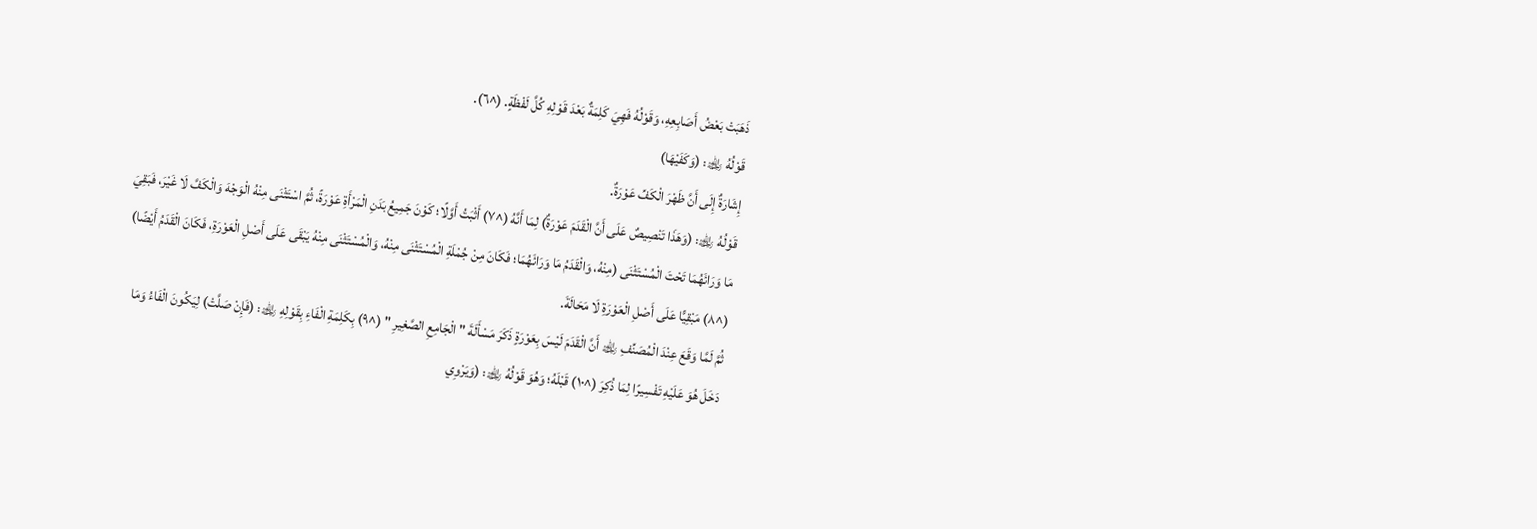ذَهَبَتْ بَعْضُ أَصَابِعِهِ، وَقَوْلُهُ فَهِيَ كَلِمَةٌ بَعْدَ قَوْلِهِ كُلَّ لَفْظَةٍ. (^٦).
قَوْلُهُ ﵀: (وَكَفَيْهَا)
إِشَارَةٌ إِلَى أَنَّ ظَهْرَ الْكَفِّ عَوْرَةٌ.
قَوْلُهُ ﵀: (وَهَذَا تَنْصِيصٌ عَلَى أَنَّ الْقَدَمَ عَوْرَةٌ) لِمَا أَنَّهُ (^٧) أَثْبَتُ أَوَّلًا؛ كَوْنَ جَمِيعُ بَدَنِ الْمَرْأَةِ عَوْرَةً، ثُمَّ اسْتَثْنَى مِنْهُ الْوَجْهَ وَالْكَفَّ لَا غَيْرَ، فَبَقِيَ مَا وَرَائَهُمَا تَحْتَ الْمُسْتَثْنَى (مِنْهُ، وَالْقَدَمُ مَا وَرَائَهُمَا؛ فَكَانَ مِنْ جُمْلَةِ الْمُسْتَثْنَى مِنْهُ، وَالْمُسْتَثْنَى مِنْهُ يَبْقَى عَلَى أَصْلِ الْعَوْرَةِ، فَكَانَ الْقَدَمُ أَيْضًا) (^٨) مَبْقِيًّا عَلَى أَصْلِ الْعَوْرَةِ لَا مَحَالَةَ.
ثُمَّ لَمَّا وَقَعَ عِنْدَ الْمُصَنِّفِ ﵀ أَنَّ الْقَدَمَ لَيْسَ بِعَوْرَةٍ ذَكَرَ مَسْأَلَةَ " الْجَامِعِ الصَّغِيرِ " (^٩) بِكَلِمَةِ الْفَاءِ بِقَوْلِهِ ﵀: (فَإِنْ صَلَّتْ) لِيَكُونَ الْفَاءُ وَمَا دَخَلَ هُوَ عَلَيْهِ تَفْسِيرًا لِمَا ذُكِرَ (^١٠) قَبْلَهُ؛ وَهُوَ قَوْلُهُ ﵀: (وَيَرْوِي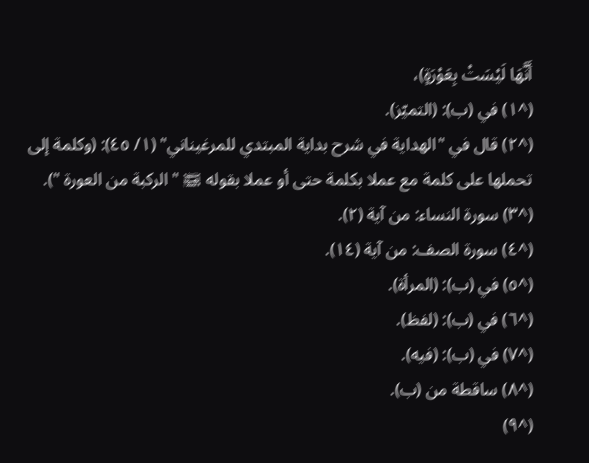أَنَّهَا لَيْسَتْ بِعَوْرَةٍ)،
(^١) في (ب): (التميّز).
(^٢) قال في "الهداية في شرح بداية المبتدي للمرغيناني" (١/ ٤٥): (وكلمة إلى تحملها على كلمة مع عملا بكلمة حتى أو عملا بقوله ﵊ " الركبة من العورة ").
(^٣) سورة النساء: من آية (٢).
(^٤) سورة الصف: من آية (١٤).
(^٥) في (ب): (المرأة).
(^٦) في (ب): (لفظ).
(^٧) في (ب): (فيه).
(^٨) ساقطة من (ب).
(^٩)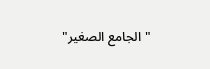"الجامع الصغير"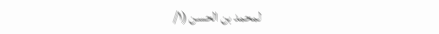لمحمد بن الحسن (١/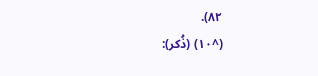٨٢).
(^١٠) (ذُكر):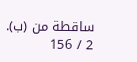ساقطة من (ب).
2 / 156